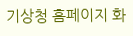기상청 홈페이지 화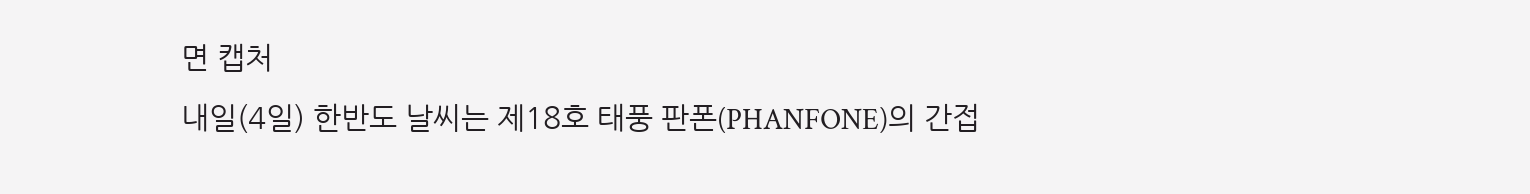면 캡처
내일(4일) 한반도 날씨는 제18호 태풍 판폰(PHANFONE)의 간접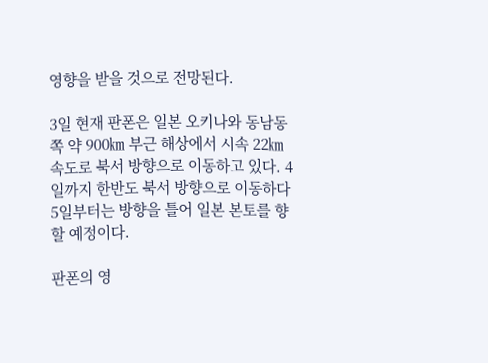영향을 받을 것으로 전망된다.

3일 현재 판폰은 일본 오키나와 동남동쪽 약 900㎞ 부근 해상에서 시속 22㎞ 속도로 북서 방향으로 이동하고 있다. 4일까지 한반도 북서 방향으로 이동하다 5일부터는 방향을 틀어 일본 본토를 향할 예정이다.

판폰의 영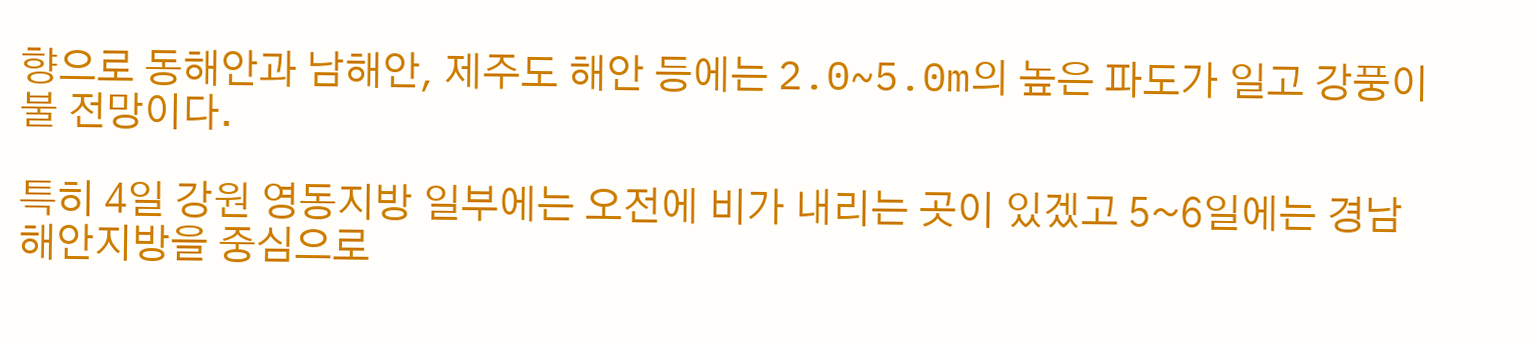향으로 동해안과 남해안, 제주도 해안 등에는 2.0~5.0m의 높은 파도가 일고 강풍이 불 전망이다.

특히 4일 강원 영동지방 일부에는 오전에 비가 내리는 곳이 있겠고 5~6일에는 경남 해안지방을 중심으로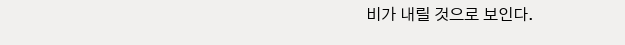비가 내릴 것으로 보인다.